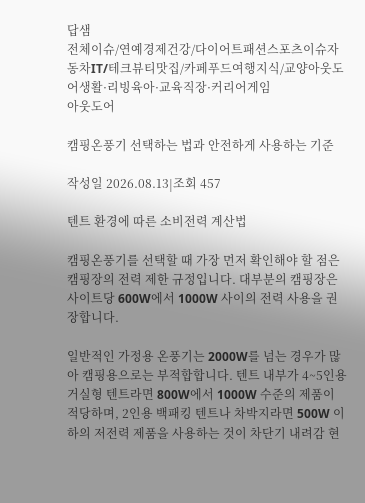답샘
전체이슈/연예경제건강/다이어트패션스포츠이슈자동차IT/테크뷰티맛집/카페푸드여행지식/교양아웃도어생활·리빙육아·교육직장·커리어게임
아웃도어

캠핑온풍기 선택하는 법과 안전하게 사용하는 기준

작성일 2026.08.13|조회 457

텐트 환경에 따른 소비전력 계산법

캠핑온풍기를 선택할 때 가장 먼저 확인해야 할 점은 캠핑장의 전력 제한 규정입니다. 대부분의 캠핑장은 사이트당 600W에서 1000W 사이의 전력 사용을 권장합니다.

일반적인 가정용 온풍기는 2000W를 넘는 경우가 많아 캠핑용으로는 부적합합니다. 텐트 내부가 4~5인용 거실형 텐트라면 800W에서 1000W 수준의 제품이 적당하며, 2인용 백패킹 텐트나 차박지라면 500W 이하의 저전력 제품을 사용하는 것이 차단기 내려감 현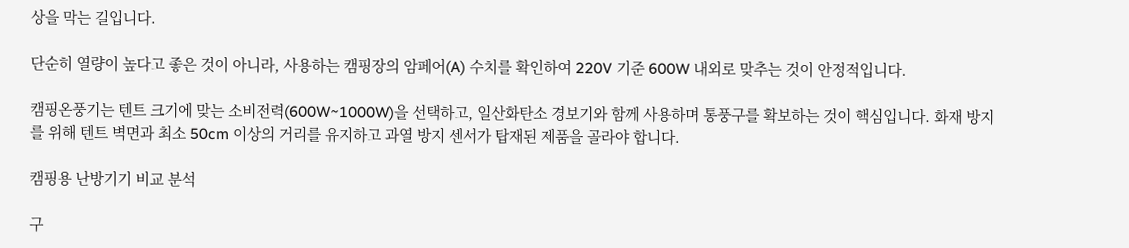상을 막는 길입니다.

단순히 열량이 높다고 좋은 것이 아니라, 사용하는 캠핑장의 암페어(A) 수치를 확인하여 220V 기준 600W 내외로 맞추는 것이 안정적입니다.

캠핑온풍기는 텐트 크기에 맞는 소비전력(600W~1000W)을 선택하고, 일산화탄소 경보기와 함께 사용하며 통풍구를 확보하는 것이 핵심입니다. 화재 방지를 위해 텐트 벽면과 최소 50cm 이상의 거리를 유지하고 과열 방지 센서가 탑재된 제품을 골라야 합니다.

캠핑용 난방기기 비교 분석

구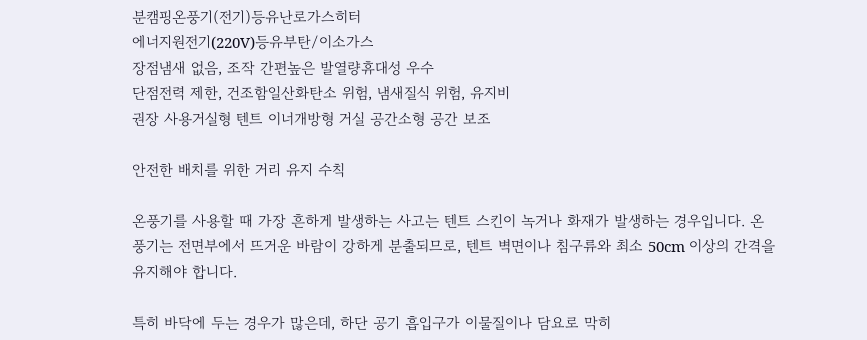분캠핑온풍기(전기)등유난로가스히터
에너지원전기(220V)등유부탄/이소가스
장점냄새 없음, 조작 간편높은 발열량휴대성 우수
단점전력 제한, 건조함일산화탄소 위험, 냄새질식 위험, 유지비
권장 사용거실형 텐트 이너개방형 거실 공간소형 공간 보조

안전한 배치를 위한 거리 유지 수칙

온풍기를 사용할 때 가장 흔하게 발생하는 사고는 텐트 스킨이 녹거나 화재가 발생하는 경우입니다. 온풍기는 전면부에서 뜨거운 바람이 강하게 분출되므로, 텐트 벽면이나 침구류와 최소 50cm 이상의 간격을 유지해야 합니다.

특히 바닥에 두는 경우가 많은데, 하단 공기 흡입구가 이물질이나 담요로 막히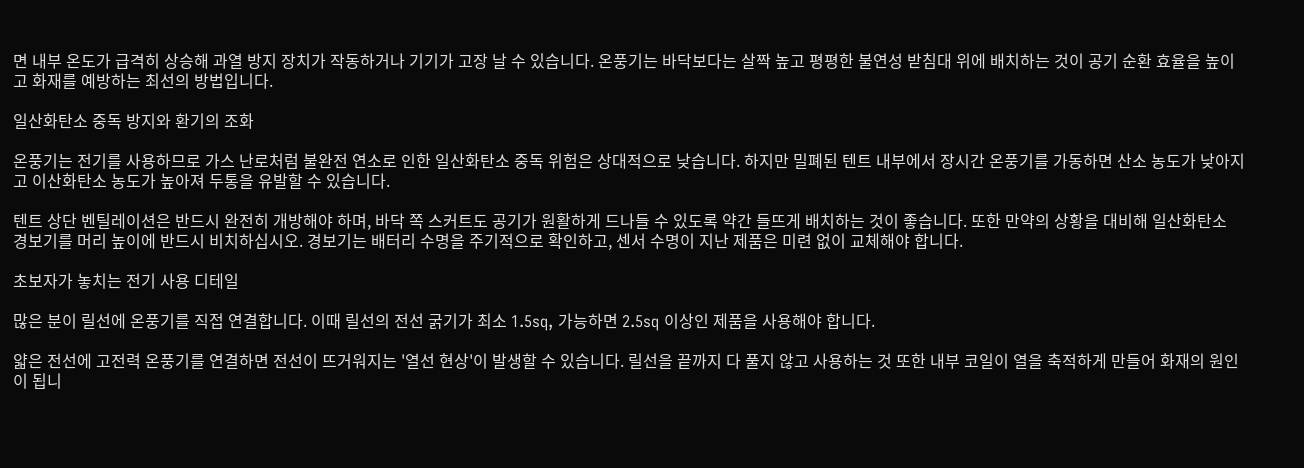면 내부 온도가 급격히 상승해 과열 방지 장치가 작동하거나 기기가 고장 날 수 있습니다. 온풍기는 바닥보다는 살짝 높고 평평한 불연성 받침대 위에 배치하는 것이 공기 순환 효율을 높이고 화재를 예방하는 최선의 방법입니다.

일산화탄소 중독 방지와 환기의 조화

온풍기는 전기를 사용하므로 가스 난로처럼 불완전 연소로 인한 일산화탄소 중독 위험은 상대적으로 낮습니다. 하지만 밀폐된 텐트 내부에서 장시간 온풍기를 가동하면 산소 농도가 낮아지고 이산화탄소 농도가 높아져 두통을 유발할 수 있습니다.

텐트 상단 벤틸레이션은 반드시 완전히 개방해야 하며, 바닥 쪽 스커트도 공기가 원활하게 드나들 수 있도록 약간 들뜨게 배치하는 것이 좋습니다. 또한 만약의 상황을 대비해 일산화탄소 경보기를 머리 높이에 반드시 비치하십시오. 경보기는 배터리 수명을 주기적으로 확인하고, 센서 수명이 지난 제품은 미련 없이 교체해야 합니다.

초보자가 놓치는 전기 사용 디테일

많은 분이 릴선에 온풍기를 직접 연결합니다. 이때 릴선의 전선 굵기가 최소 1.5sq, 가능하면 2.5sq 이상인 제품을 사용해야 합니다.

얇은 전선에 고전력 온풍기를 연결하면 전선이 뜨거워지는 '열선 현상'이 발생할 수 있습니다. 릴선을 끝까지 다 풀지 않고 사용하는 것 또한 내부 코일이 열을 축적하게 만들어 화재의 원인이 됩니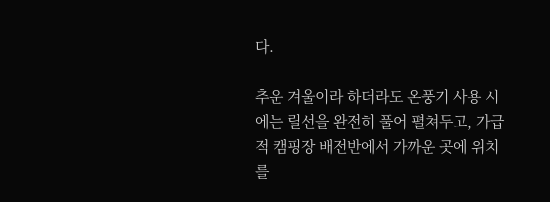다.

추운 겨울이라 하더라도 온풍기 사용 시에는 릴선을 완전히 풀어 펼쳐두고, 가급적 캠핑장 배전반에서 가까운 곳에 위치를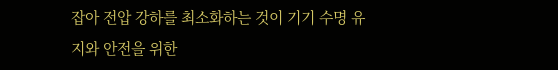잡아 전압 강하를 최소화하는 것이 기기 수명 유지와 안전을 위한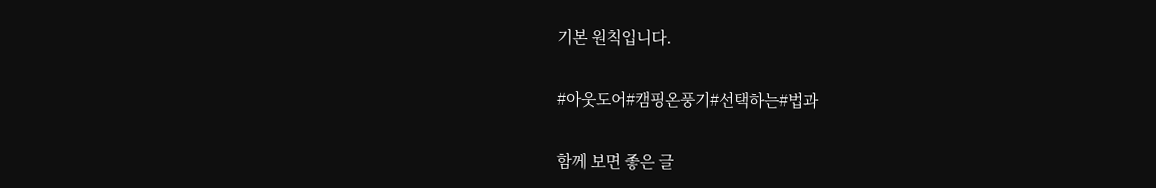기본 원칙입니다.

#아웃도어#캠핑온풍기#선택하는#법과

함께 보면 좋은 글